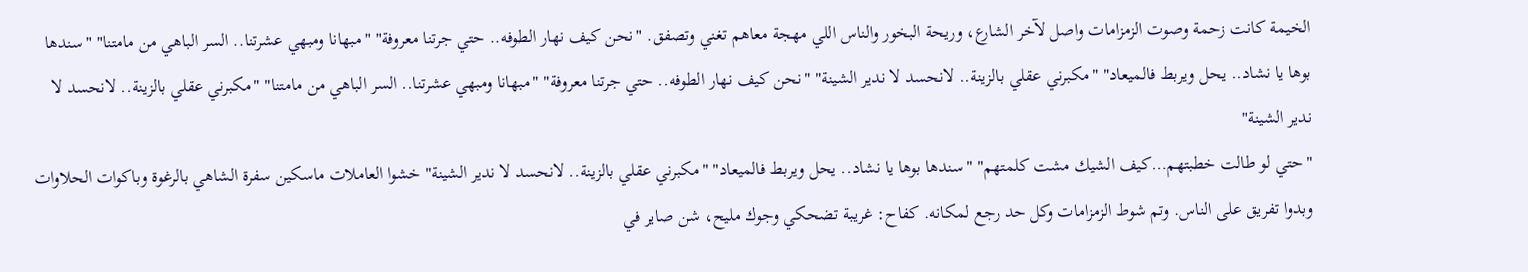الخيمة كانت زحمة وصوت الزمزامات واصل لآخر الشارع، وريحة البخور والناس اللي مهجة معاهم تغني وتصفق. "نحن كيف نهار الطوفه.. حتي جرتنا معروفة" "مبهانا ومبهي عشرتنا.. السر الباهي من مامتنا" "سندها بوها يا نشاد.. يحل ويربط فالميعاد" "مكبرني عقلي بالزينة.. لانحسد لا ندير الشينة" "نحن كيف نهار الطوفه.. حتي جرتنا معروفة" "مبهانا ومبهي عشرتنا.. السر الباهي من مامتنا" "مكبرني عقلي بالزينة.. لانحسد لا ندير الشينة"
"حتي لو طالت خطبتهم…كيف الشيك مشت كلمتهم" "سندها بوها يا نشاد.. يحل ويربط فالميعاد" "مكبرني عقلي بالزينة.. لانحسد لا ندير الشينة" خشوا العاملات ماسكين سفرة الشاهي بالرغوة وباكوات الحلاوات وبدوا تفريق على الناس. وتم شوط الزمزامات وكل حد رجع لمكانه. كفاح: غريبة تضحكي وجوك مليح، شن صاير في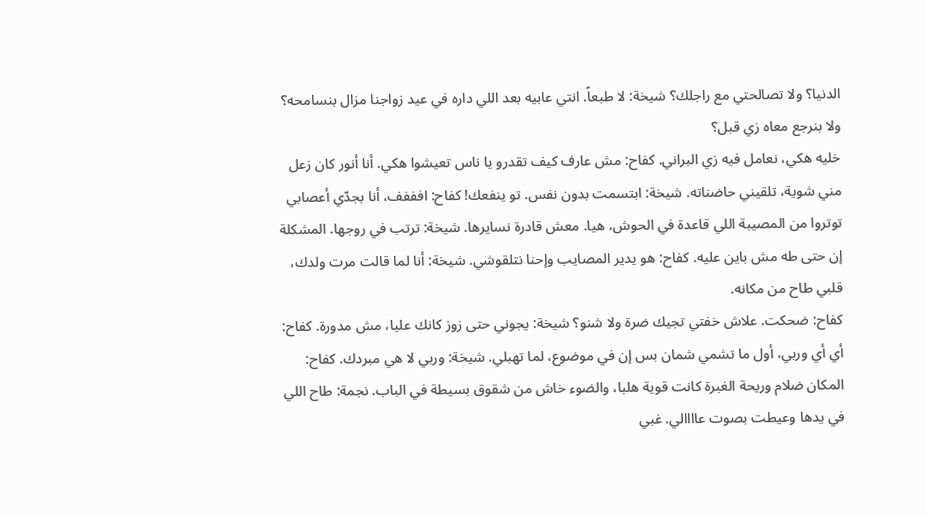الدنيا؟ ولا تصالحتي مع راجلك؟ شيخة: لا طبعاً. انتي عابيه بعد اللي داره في عيد زواجنا مزال بنسامحه؟ ولا بنرجع معاه زي قبل؟
خليه هكي، نعامل فيه زي البراني. كفاح: مش عارف كيف تقدرو يا ناس تعيشوا هكي. أنا أنور كان زعل مني شوية، تلقيني حاضناته. شيخة: ابتسمت بدون نفس. تو ينفعك! كفاح: افففف، أنا بجدّي أعصابي توتروا من المصيبة اللي قاعدة في الحوش، هيا. معش قادرة نسايرها. شيخة: ترتب في روجها. المشكلة إن حتى طه مش باين عليه. كفاح: هو يدير المصايب وإحنا نتلقوشي. شيخة: أنا لما قالت مرت ولدك، قلبي طاح من مكانه.
كفاح: ضحكت. علاش خفتي تجيك ضرة ولا شنو؟ شيخة: يجوني حتى زوز كانك عليا، مش مدورة. كفاح: أي أي وربي، أول ما تشمي شمان بس إن في موضوع، لما تهبلي. شيخة: وربي لا هي مبردك. كفاح: المكان ضلام وريحة الغبرة كانت قوية هلبا، والضوء خاش من شقوق بسيطة في الباب. نجمة: طاح اللي في يدها وعيطت بصوت عاااالي. غبي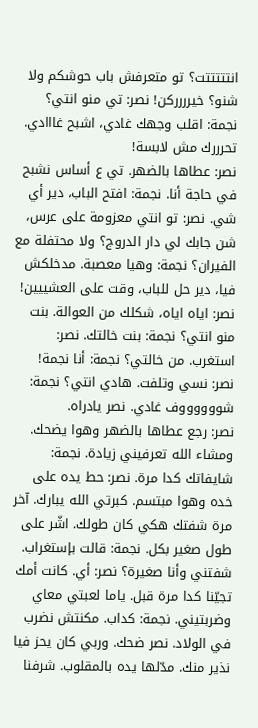انتتتتتت؟ تو متعرفش باب حوشكم ولا شنو؟ خيرررركن! نصر: تي منو انتي؟ نجمة: اقلب وجهك غادي، اشبح غااادي. تحرررك مش لابسة!
نصر: عطاها بالضهر. تي ع أساس نشبح في حاجة أنا. نجمة: افتح الباب، دير أي شي. نصر: تو انتي معزومة على عرس، شن جابك لي دار الدروج؟ ولا محتفلة مع الفيران؟ نجمة: وهيا معصبة. مدخلكش فيا، دير حل للباب، وقت على العشييين! نصر: اياه اياه، شكلك من العوالة. بنت منو انتي؟ نجمة: بنت خالتك. نصر: استغرب. من خالتي؟ نجمة: أنا نجمة! نصر: نسي وتلفت. هادي انتي؟ نجمة: شووووووف غادي. نصر يادراه.
نصر: رجع عطاها بالضهر وهوا يضحك. ومشاء الله تعرفيني زيادة. نجمة: شايفاتك كدا مرة. نصر: حط يده على خده وهوا مبتسم. كبرتي الله يبارك. آخر مرة شفتك هكي كان طولك. اشّر على طول صغير بكل. نجمة: قالت بإستغراب. شفتني وأنا صغيرة؟ نصر: أي. كانت أمك تجيّنا كدا مرة قبل. ياما لعبتي معاي وضربتيني. نجمة: كداب. مكنتش نضرب في الولاد. نصر ضحك. وربي كان يحز فيا نذير منك. مدّلها يده بالمقلوب. شرفنا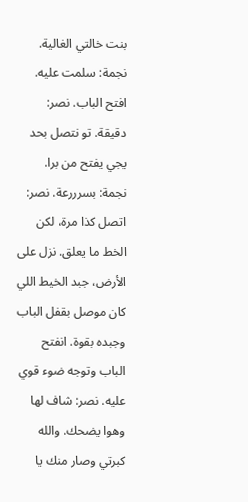بنت خالتي الغالية.
نجمة: سلمت عليه. افتح الباب. نصر: دقيقة. تو نتصل بحد يجي يفتح من برا. نجمة: بسرررعة. نصر: اتصل كذا مرة، لكن الخط ما يعلق. نزل على الأرض، جبد الخيط اللي كان موصل بقفل الباب وجبده بقوة. انفتح الباب وتوجه ضوء قوي عليه. نصر: شاف لها وهوا يضحك. والله كبرتي وصار منك يا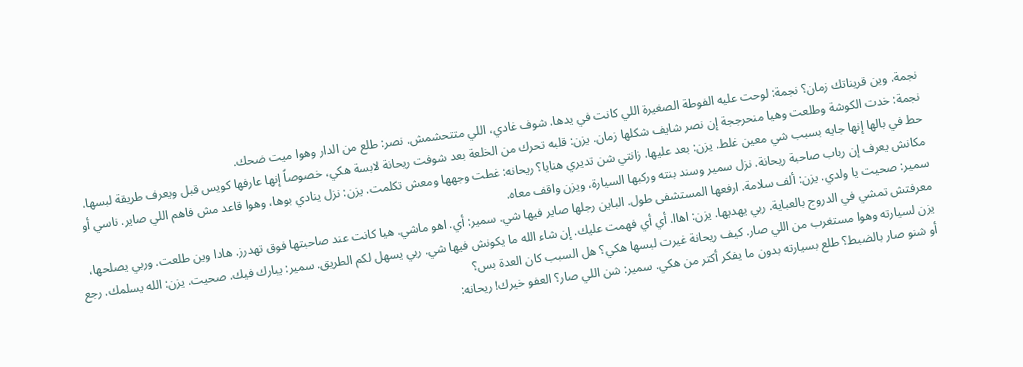نجمة. وين قريناتك زمان؟ نجمة: لوحت عليه الفوطة الصغيرة اللي كانت في يدها. شوف غادي، اللي متتحشمش. نصر: طلع من الدار وهوا ميت ضحك.
نجمة: خدت الكوشة وطلعت وهيا منحرججة إن نصر شايف شكلها زمان. يزن: قلبه تحرك من الخلعة بعد شوفت ريحانة لابسة هكي، خصوصاً إنها عارفها كويس قبل ويعرف طريقة لبسها. حط في بالها إنها جايه بسبب شي معين غلط. يزن: بعد عليها. زانتي شن تديري هنايا؟ ريحانه: غطت وجهها ومعش تكلمت. يزن: نزل ينادي بوها، وهوا قاعد مش فاهم اللي صاير. ناسي أو مكانش يعرف إن رباب صاحبة ريحانة. نزل سمير وسند بنته وركبها السيارة، ويزن واقف معاه.
سمير: صحيت يا ولدي. يزن: ألف سلامة. ارفعها المستشفى طول. الباين رجلها صاير فيها شي. سمير: أي. اهو ماشي. هيا كانت عند صاحبتها فوق تهدرز. هادا وين طلعت. وربي يصلحها، معرفتش تمشي في الدروج بالعباية. ربي يهديها. يزن: اهاا. أي أي فهمت عليك. إن شاء الله ما يكونش فيها شي. ربي يسهل لكم الطريق. سمير: يبارك فيك. صحيت. يزن: الله يسلمك. رجع يزن لسيارته وهوا مستغرب من اللي صار. كيف ريحانة غيرت لبسها هكي؟ هل السبب كان العدة بس؟
أو شنو صار بالضبط؟ طلع بسيارته بدون ما يفكر أكتر من هكي. سمير: شن اللي صار؟ العفو خيرك! ريحانه: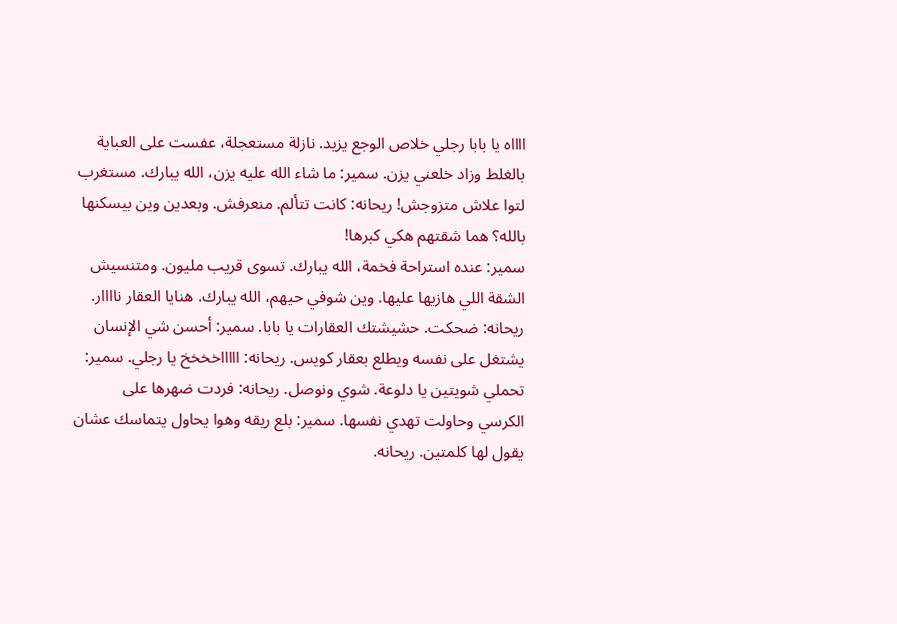ااااه يا بابا رجلي خلاص الوجع يزيد. نازلة مستعجلة، عفست على العباية بالغلط وزاد خلعني يزن. سمير: ما شاء الله عليه يزن، الله يبارك. مستغرب لتوا علاش متزوجش! ريحانه: كانت تتألم. منعرفش. وبعدين وين بيسكنها بالله؟ هما شقتهم هكي كبرها!
سمير: عنده استراحة فخمة، الله يبارك. تسوى قريب مليون. ومتنسيش الشقة اللي هازيها عليها. وين شوفي حيهم، الله يبارك. هنايا العقار ناااار. ريحانه: ضحكت. حشيشتك العقارات يا بابا. سمير: أحسن شي الإنسان يشتغل على نفسه ويطلع بعقار كويس. ريحانه: اااااخخخخ يا رجلي. سمير: تحملي شويتين يا دلوعة. شوي ونوصل. ريحانه: فردت ضهرها على الكرسي وحاولت تهدي نفسها. سمير: بلع ريقه وهوا يحاول يتماسك عشان يقول لها كلمتين. ريحانه.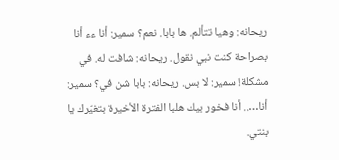ريحانه: وهيا تتألم. ها بابا. نعم؟ سمير: أنا ءء أنا بصراحة كنت نبي نقول. ريحانه: شافت له. في مشكلة! سمير: لا بس. ريحانه: بابا شن في؟ سمير: أنا….. أنا فخور بيك هلبا الفترة الأخيرة بتغيّرك يا بنتي.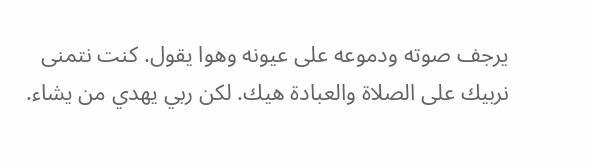يرجف صوته ودموعه على عيونه وهوا يقول. كنت نتمنى نربيك على الصلاة والعبادة هيك. لكن ربي يهدي من يشاء.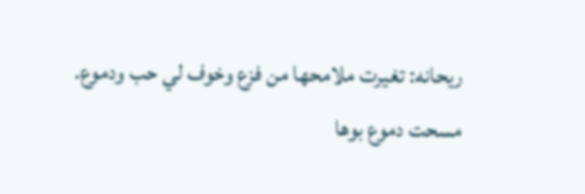ريحانه: تغيرت ملامحها من فزع وخوف لي حب ودموع. مسحت دموع بوها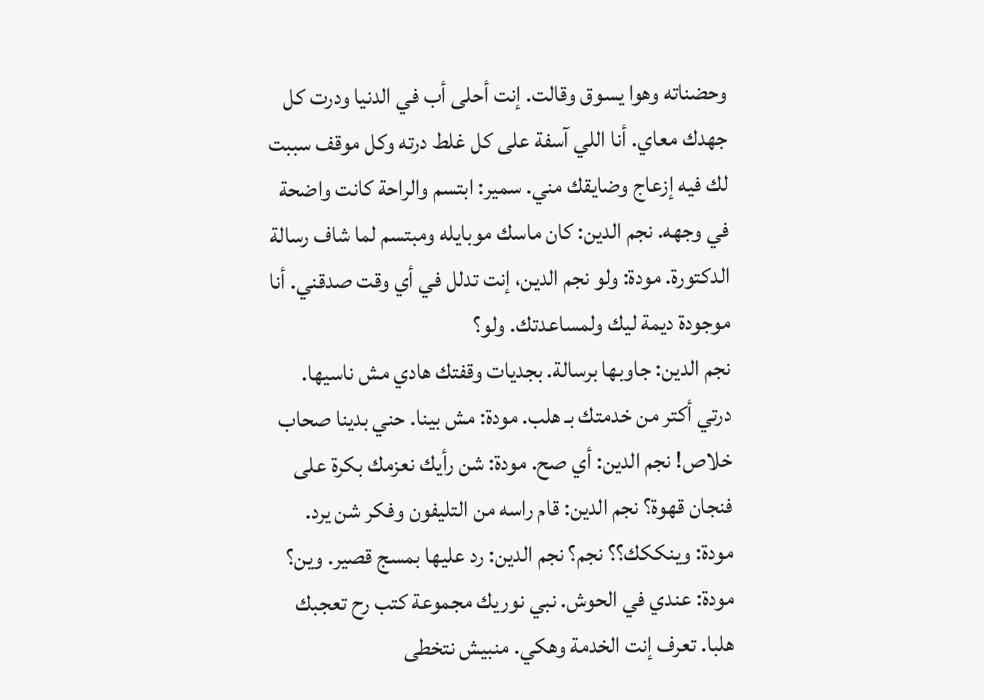وحضناته وهوا يسوق وقالت. إنت أحلى أب في الدنيا ودرت كل جهدك معاي. أنا اللي آسفة على كل غلط درته وكل موقف سببت لك فيه إزعاج وضايقك مني. سمير: ابتسم والراحة كانت واضحة في وجهه. نجم الدين: كان ماسك موبايله ومبتسم لما شاف رسالة الدكتورة. مودة: ولو نجم الدين، إنت تدلل في أي وقت صدقني. أنا موجودة ديمة ليك ولمساعدتك. ولو؟
نجم الدين: جاوبها برسالة. بجديات وقفتك هادي مش ناسيها. درتي أكتر من خدمتك بـ هلب. مودة: مش بينا. حني بدينا صحاب خلاص! نجم الدين: أي صح. مودة: شن رأيك نعزمك بكرة على فنجان قهوة؟ نجم الدين: قام راسه من التليفون وفكر شن يرد. مودة: وينككك؟؟ نجم؟ نجم الدين: رد عليها بمسج قصير. وين؟ مودة: عندي في الحوش. نبي نوريك مجموعة كتب رح تعجبك هلبا. تعرف إنت الخدمة وهكي. منبيش نتخطى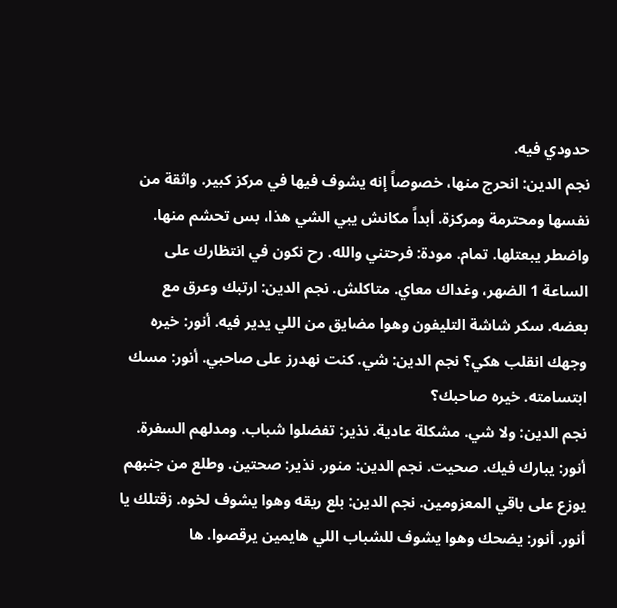حدودي فيه.
نجم الدين: انحرج منها، خصوصاً إنه يشوف فيها في مركز كبير. واثقة من نفسها ومحترمة ومركزة. أبداً مكانش يبي الشي هذا، بس تحشم منها. واضطر يبعتلها. تمام. مودة: فرحتني والله. رح نكون في انتظارك على الساعة 1 الضهر، وغداك معاي. متاكلش. نجم الدين: ارتبك وعرق مع بعضه. سكر شاشة التليفون وهوا مضايق من اللي يدير فيه. أنور: خيره وجهك انقلب هكي؟ نجم الدين: شي. كنت نهدرز على صاحبي. أنور: مسك ابتسامته. خيره صاحبك؟
نجم الدين: ولا شي. مشكلة عادية. نذير: تفضلوا شباب. ومدلهم السفرة. أنور: يبارك فيك. صحيت. نجم الدين: منور. نذير: صحتين. وطلع من جنبهم يوزع على باقي المعزومين. نجم الدين: بلع ريقه وهوا يشوف لخوه. زقتلك يا أنور. أنور: يضحك وهوا يشوف للشباب اللي هايمين يرقصوا. ها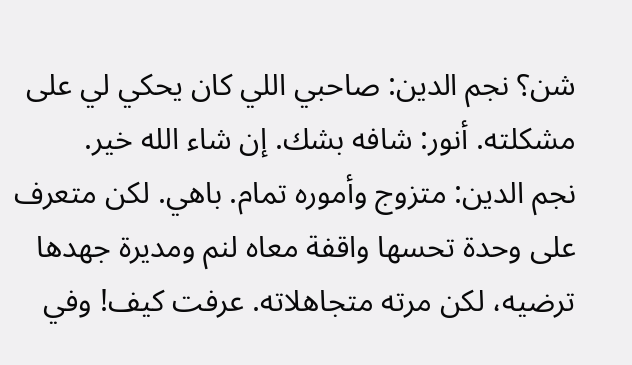شن؟ نجم الدين: صاحبي اللي كان يحكي لي على مشكلته. أنور: شافه بشك. إن شاء الله خير.
نجم الدين: متزوج وأموره تمام. باهي. لكن متعرف على وحدة تحسها واقفة معاه لنم ومديرة جهدها ترضيه، لكن مرته متجاهلاته. عرفت كيف! وفي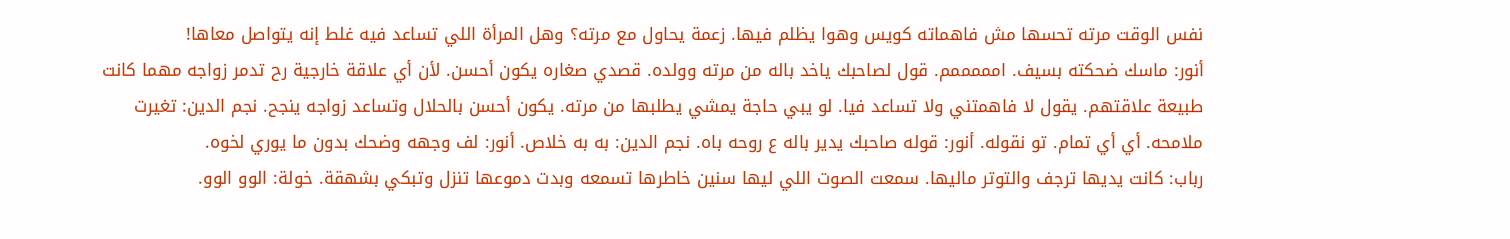نفس الوقت مرته تحسها مش فاهماته كويس وهوا يظلم فيها. زعمة يحاول مع مرته؟ وهل المرأة اللي تساعد فيه غلط إنه يتواصل معاها!
أنور: ماسك ضحكته بسيف. امممممم. قول لصاحبك ياخد باله من مرته وولده. قصدي صغاره يكون أحسن. لأن أي علاقة خارجية رح تدمر زواجه مهما كانت طبيعة علاقتهم. يقول لا فاهمتني ولا تساعد فيا. لو يبي حاجة يمشي يطلبها من مرته. يكون أحسن بالحلال وتساعد زواجه ينجح. نجم الدين: تغيرت ملامحه. أي أي تمام. تو نقوله. أنور: قوله صاحبك يدير باله ع روحه باه. نجم الدين: به به خلاص. أنور: لف وجهه وضحك بدون ما يوري لخوه.
رباب: كانت يديها ترجف والتوتر ماليها. سمعت الصوت اللي ليها سنين خاطرها تسمعه وبدت دموعها تنزل وتبكي بشهقة. خولة: الوو الوو.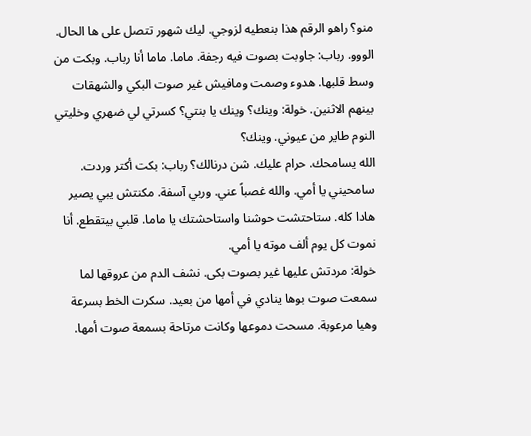منو؟ راهو الرقم هذا بنعطيه لزوجي. ليك شهور تتصل على ها الحال. الووو. رباب: جاوبت بصوت فيه رجفة. ماما. ماما أنا رباب. وبكت من وسط قلبها. هدوء وصمت ومافيش غير صوت البكي والشهقات بينهم الاثنين. خولة: وينك؟ وينك يا بنتي؟ كسرتي لي ضهري وخليتي النوم طاير من عيوني. وينك؟
الله يسامحك. حرام عليك. شن درنالك؟ رباب: بكت أكتر وردت. سامحيني يا أمي. والله غصباً عني. وربي آسفة. مكنتش يبي يصير هادا كله. ستاحتشت حوشنا واستاحشتك يا ماما. قلبي بيتقطع. أنا نموت كل يوم ألف موته يا أمي.
خولة: مردتش عليها غير بصوت بكى. نشف الدم من عروقها لما سمعت صوت بوها ينادي في أمها من بعيد. سكرت الخط بسرعة وهيا مرعوبة. مسحت دموعها وكانت مرتاحة بسمعة صوت أمها.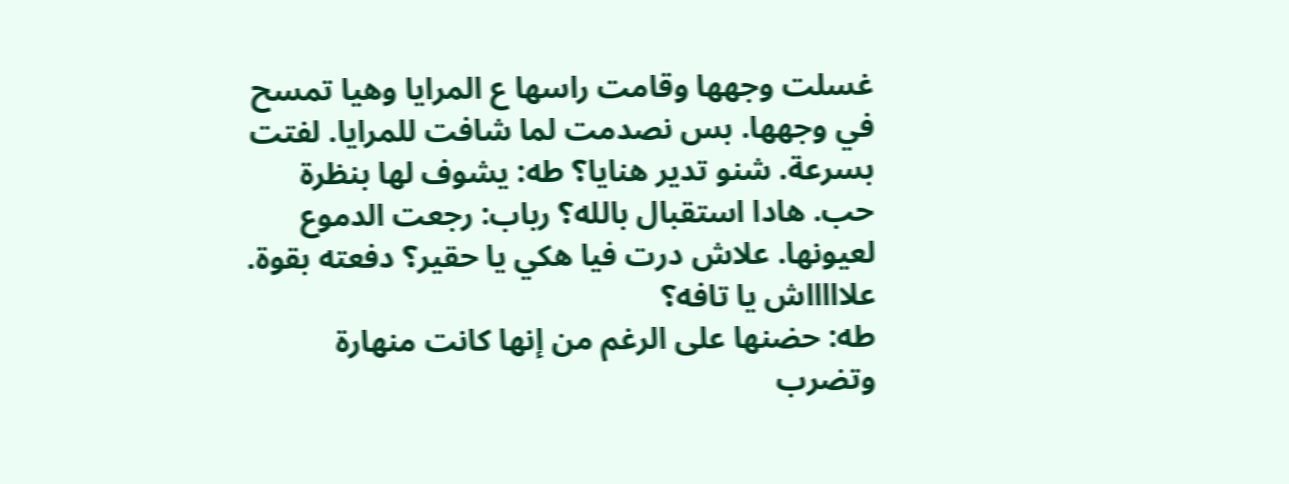غسلت وجهها وقامت راسها ع المرايا وهيا تمسح في وجهها. بس نصدمت لما شافت للمرايا. لفتت بسرعة. شنو تدير هنايا؟ طه: يشوف لها بنظرة حب. هادا استقبال بالله؟ رباب: رجعت الدموع لعيونها. علاش درت فيا هكي يا حقير؟ دفعته بقوة. علاااااش يا تافه؟
طه: حضنها على الرغم من إنها كانت منهارة وتضرب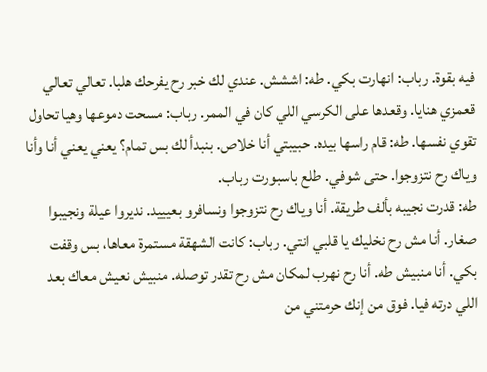فيه بقوة. رباب: انهارت بكي. طه: اششش. عندي لك خبر رح يفرحك هلبا. تعالي تعالي قعمزي هنايا. وقعدها على الكرسي اللي كان في الممر. رباب: مسحت دموعها وهيا تحاول تقوي نفسها. طه: قام راسها بيده. حبيبتي أنا خلاص. بنبدأ لك بس تمام؟ يعني يعني أنا وأنا وياك رح نتزوجوا. حتى شوفي. طلع باسبورت رباب.
طه: قدرت نجيبه بألف طريقة. أنا وياك رح نتزوجوا ونسافرو بعيييد. نديروا عيلة ونجيبوا صغار. أنا مش رح نخليك يا قلبي انتي. رباب: كانت الشهقة مستمرة معاها، بس وقفت بكي. أنا منبيش طه. أنا رح نهرب لمكان مش رح تقدر توصله. منبيش نعيش معاك بعد اللي درته فيا. فوق من إنك حرمتني من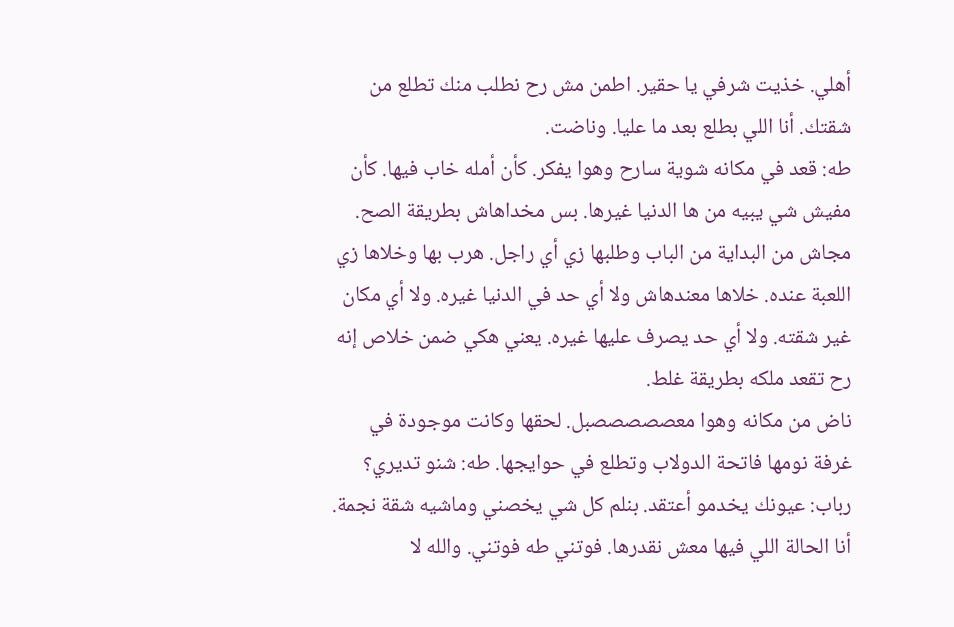أهلي. خذيت شرفي يا حقير. اطمن مش رح نطلب منك تطلع من شقتك. أنا اللي بطلع بعد ما عليا. وناضت.
طه: قعد في مكانه شوية سارح وهوا يفكر. كأن أمله خاب فيها. كأن مفيش شي يبيه من ها الدنيا غيرها. بس مخداهاش بطريقة الصح. مجاش من البداية من الباب وطلبها زي أي راجل. هرب بها وخلاها زي اللعبة عنده. خلاها معندهاش ولا أي حد في الدنيا غيره. ولا أي مكان غير شقته. ولا أي حد يصرف عليها غيره. يعني هكي ضمن خلاص إنه رح تقعد ملكه بطريقة غلط.
ناض من مكانه وهوا معصصصصصبل. لحقها وكانت موجودة في غرفة نومها فاتحة الدولاب وتطلع في حوايجها. طه: شنو تديري؟ رباب: عيونك يخدمو أعتقد. بنلم كل شي يخصني وماشيه شقة نجمة. أنا الحالة اللي فيها معش نقدرها. فوتني طه فوتني. والله لا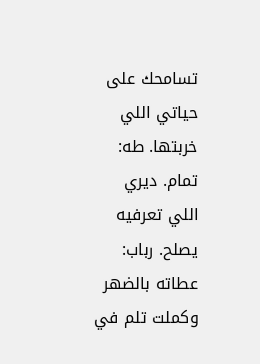تسامحك على حياتي اللي خربتها. طه: تمام. ديري اللي تعرفيه يصلح. رباب: عطاته بالضهر وكملت تلم في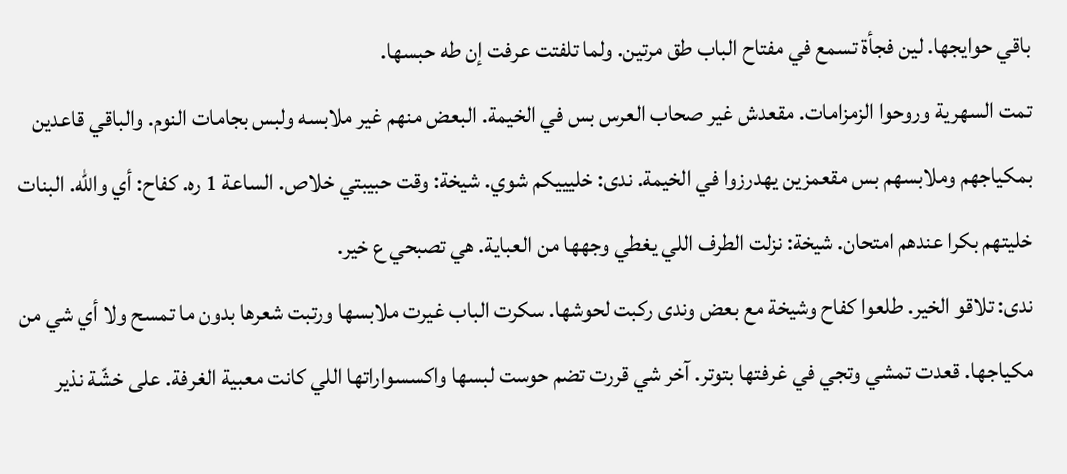باقي حوايجها. لين فجأة تسمع في مفتاح الباب طق مرتين. ولما تلفتت عرفت إن طه حبسها.
تمت السهرية وروحوا الزمزامات. مقعدش غير صحاب العرس بس في الخيمة. البعض منهم غير ملابسه ولبس بجامات النوم. والباقي قاعدين بمكياجهم وملابسهم بس مقعمزين يهدرزوا في الخيمة. ندى: خليييكم شوي. شيخة: وقت حبيبتي خلاص. الساعة 1 ره. كفاح: أي والله. البنات خليتهم بكرا عندهم امتحان. شيخة: نزلت الطرف اللي يغطي وجهها من العباية. هي تصبحي ع خير.
ندى: تلاقو الخير. طلعوا كفاح وشيخة مع بعض وندى ركبت لحوشها. سكرت الباب غيرت ملابسها ورتبت شعرها بدون ما تمسح ولا أي شي من مكياجها. قعدت تمشي وتجي في غرفتها بتوتر. آخر شي قررت تضم حوست لبسها واكسسواراتها اللي كانت معبية الغرفة. على خشّة نذير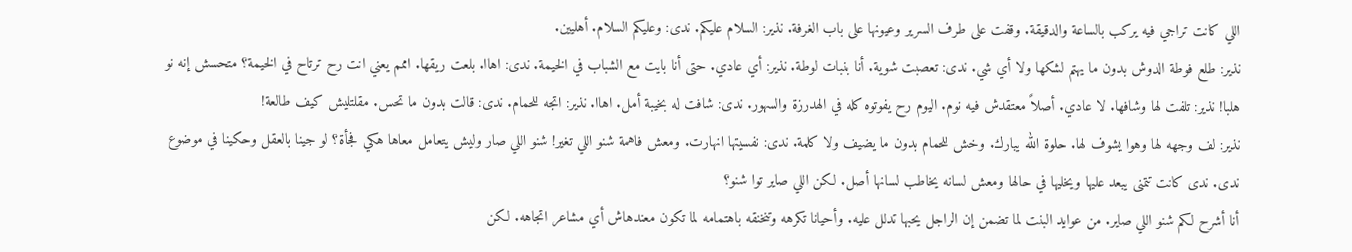اللي كانت تراجي فيه يركب بالساعة والدقيقة. وقفت على طرف السرير وعيونها على باب الغرفة. نذير: السلام عليكم. ندى: وعليكم السلام. أهليين.
نذير: طلع فوطة الدوش بدون ما يهتم لشكها ولا أي شي. ندى: تعصبت شوية. أنا بنبات لوطة. نذير: أي عادي. حتى أنا بايت مع الشباب في الخيمة. ندى: اهاا. بلعت ريقها. اممم يعني انت رح ترتاح في الخيمة؟ متحسش إنه نو هلبا! نذير: تلفت لها وشافها. لا عادي. أصلاً معتقدش فيه نوم. اليوم رح يفوتوه كله في الهدرزة والسهور. ندى: شافت له بخيبة أمل. اهاا. نذير: اتجه للحمام. ندى: قالت بدون ما تحس. مقلتليش كيف طالعة!
نذير: لف وجهه لها وهوا يشوف لها. حلوة الله يبارك. وخش للحمام بدون ما يضيف ولا كلمة. ندى: نفسيتها انهارت. ومعش فاهمة شنو اللي تغير! شنو اللي صار وليش يتعامل معاها هكي فجأة؟ لو جينا بالعقل وحكينا في موضوع ندى. ندى كانت تتمنى يبعد عليها ويخليها في حالها ومعش لسانه يخاطب لسانها أصل. لكن اللي صاير توا شنو؟
أنا أشرح لكم شنو اللي صاير. من عوايد البنت لما تضمن إن الراجل يحبها تدلل عليه. وأحيانا تكرهه وتنخنقه باهتمامه لما تكون معندهاش أي مشاعر اتجاهه. لكن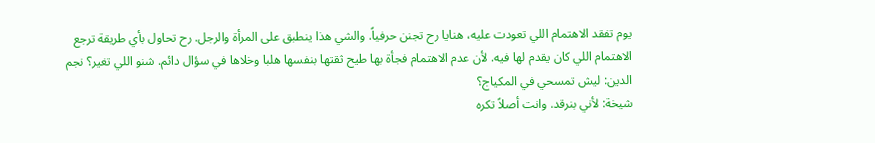يوم تفقد الاهتمام اللي تعودت عليه، هنايا رح تجنن حرفياً. والشي هذا ينطبق على المرأة والرجل. رح تحاول بأي طريقة ترجع الاهتمام اللي كان يقدم لها فيه. لأن عدم الاهتمام فجأة بها طيح ثقتها بنفسها هلبا وخلاها في سؤال دائم. شنو اللي تغير؟ نجم الدين: ليش تمسحي في المكياج؟
شيخة: لأني بنرقد. وانت أصلاً تكره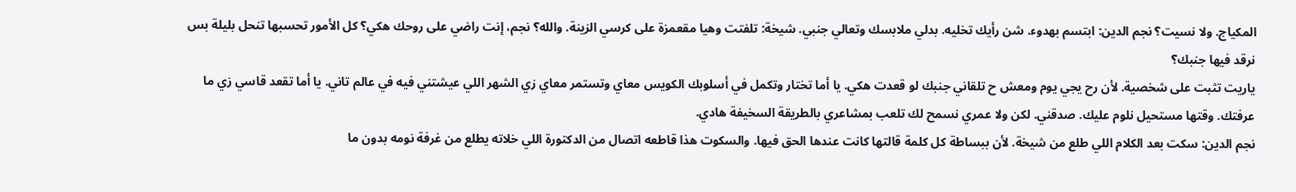المكياج. ولا نسيت؟ نجم الدين: ابتسم بهدوء. شن رأيك تخليه. بدلي ملابسك وتعالي جنبي. شيخة: تلفتت وهيا مقعمزة على كرسي الزينة. والله؟ نجم، إنت راضي على روحك هكي؟ كل الأمور تحسبها تنحل بليلة بس نرقد فيها جنبك؟
ياريت تثبت على شخصية. لأن رح يجي يوم ومعش ح تلقاني جنبك لو قعدت هكي. يا أما تختار وتكمل في أسلوبك الكويس معاي وتستمر معاي زي الشهر اللي عيشتني فيه في عالم تاني. يا أما تقعد قاسي زي ما عرفتك. وقتها مستحيل نلوم عليك. صدقني. لكن ولا عمري نسمح لك تلعب بمشاعري بالطريقة السخيفة هادي.
نجم الدين: سكت بعد الكلام اللي طلع من شيخة. لأن ببساطة كل كلمة قالتها كانت عندها الحق فيها. والسكوت هذا قاطعه اتصال من الدكتورة اللي خلاته يطلع من غرفة نومه بدون ما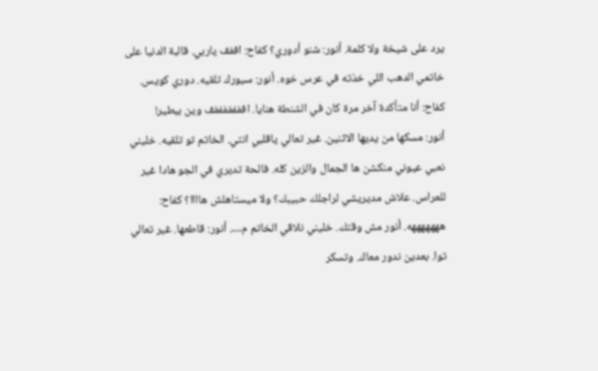يرد على شيخة ولا كلمة. أنور: شنو أدوري؟ كفاح: اففف ياربي. قالبة الدنيا على خاتمي الدهب اللي خذته في عرس خوه. أنور: سيورك تلقيه. دوري كويس. كفاح: أنا متأكدة آخر مرة كان في الشنطة هنايا. افففففففف وين بيطير!
أنور: مسكها من يديها الاثنين. غير تعالي ياقلبي انتي. الخاتم تو تلقيه. خليني نعبي عيوني منكشن ها الجمال والزين كله. فالحة تديري في الجو هادا غير للعراس. علاش مديريشي لراجلك حبيبك؟ ولا ميستاهلش هاااا؟ كفاح: هههههههه. أنور مش وقتك. خليني نلاقي الخاتم م…. أنور: قاطعها. غير تعالي توا. بعدين ندور معاك. وتسكر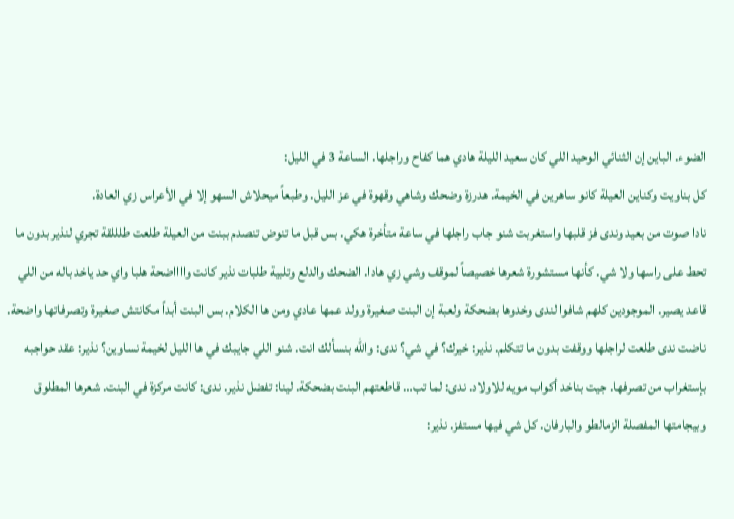الضوء. الباين إن الثنائي الوحيد اللي كان سعيد الليلة هادي هما كفاح وراجلها. الساعة 3 في الليل:
كل بناويت وكناين العيلة كانو ساهرين في الخيمة. هدرزة وضحك وشاهي وقهوة في عز الليل. وطبعاً ميحلاش السهو إلا في الأعراس زي العادة.
نادا صوت من بعيد وندى فز قلبها واستغربت شنو جاب راجلها في ساعة متأخرة هكي. بس قبل ما تنوض تنصدم ببنت من العيلة طلعت طلللقة تجري لنذير بدون ما تحط على راسها ولا شي. كأنها مستشورة شعرها خصيصاً لموقف وشي زي هادا. الضحك والدلع وتلبية طلبات نذير كانت وااااضحة هلبا واي حد ياخد باله من اللي قاعد يصير. الموجودين كلهم شافوا لندى وخدوها بضحكة ولعبة إن البنت صغيرة وولد عمها عادي ومن ها الكلام. بس البنت أبداً مكانتش صغيرة وتصرفاتها واضحة.
ناضت ندى طلعت لراجلها ووقفت بدون ما تتكلم. نذير: خيرك؟ في شي؟ ندى: والله بنسألك انت. شنو اللي جايبك في ها الليل لخيمة نساوين؟ نذير: عقد حواجبه بإستغراب من تصرفها. جيت بناخد أكواب مويه للاولاد. ندى: لما تب… قاطعتهم البنت بضحكة. لينا: تفضل نذير. ندى: كانت مركزة في البنت. شعرها المطلوق وبيجامتها المفصلة الزمالطو والبارفان. كل شي فيها مستفز. نذير: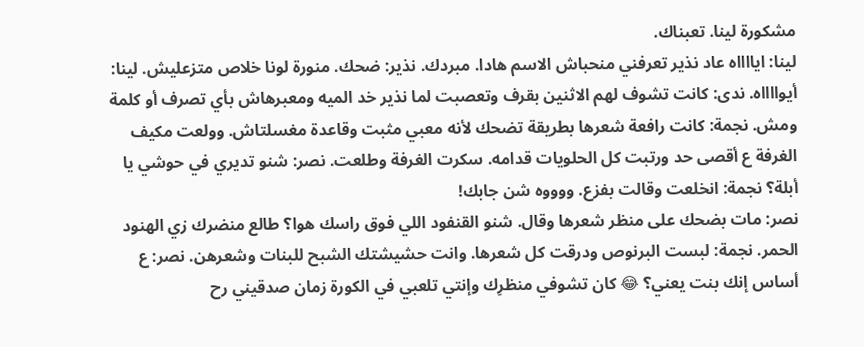مشكورة لينا. تعبناك.
لينا: ايااااه عاد نذير تعرفني منحباش الاسم هادا. مبردك. نذير: ضحك. منورة لونا خلاص متزعليش. لينا: أيوااااه. ندى: كانت تشوف لهم الاثنين بقرف وتعصبت لما نذير خد الميه ومعبرهاش بأي تصرف أو كلمة ومش. نجمة: كانت رافعة شعرها بطريقة تضحك لأنه معبي مثبت وقاعدة مغسلتاش. وولعت مكيف الغرفة ع أقصى حد ورتبت كل الحلويات قدامه. سكرت الغرفة وطلعت. نصر: شنو تديري في حوشي يا أبلة؟ نجمة: انخلعت وقالت بفزع. ووووه شن جابك!
نصر: مات بضحك على منظر شعرها وقال. شنو القنفود اللي فوق راسك هوا؟ طالع منضرك زي الهنود الحمر. نجمة: لبست البرنوص ودرقت كل شعرها. وانت حشيشتك الشبح للبنات وشعرهن. نصر: ع أساس إنك بنت يعني؟ 😂 كان تشوفي منظرِك وإنتي تلعبي في الكورة زمان صدقيني رح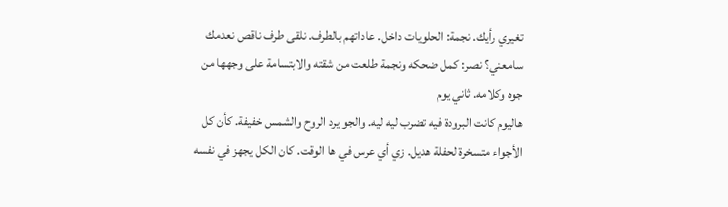تغيري رأيك. نجمة: الحلويات داخل. عاداتهم بالطرف. نلقى طرف ناقص نعدمك سامعني؟ نصر: كمل ضحكه ونجمة طلعت من شقته والابتسامة على وجهها من جوه وكلامه. ثاني يوم
هاليوم كانت البرودة فيه تضرب ليه ليه. والجو يرد الروح والشمس خفيفة. كأن كل الأجواء متسخرة لحفلة هديل. زي أي عرس في ها الوقت. كان الكل يجهز في نفسه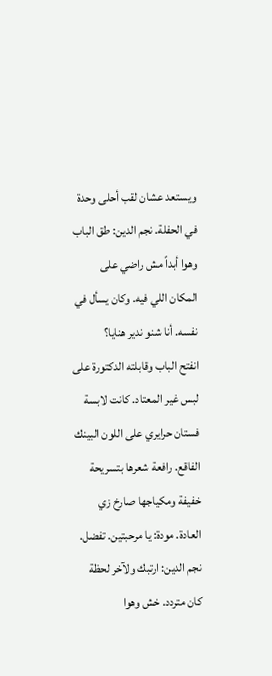ويستعد عشان لقب أحلى وحدة في الحفلة. نجم الدين: طق الباب وهوا أبداً مش راضي على المكان اللي فيه. وكان يسأل في نفسه. أنا شنو ندير هنايا؟
انفتح الباب وقابلته الدكتورة على لبس غير المعتاد. كانت لابسة فستان حرايري على اللون البينك الفاقع. رافعة شعرها بتسريحة خفيفة ومكياجها صارخ زي العادة. مودة: يا مرحبتين. تفضل. نجم الدين: ارتبك ولآخر لحظة كان متردد. خش وهوا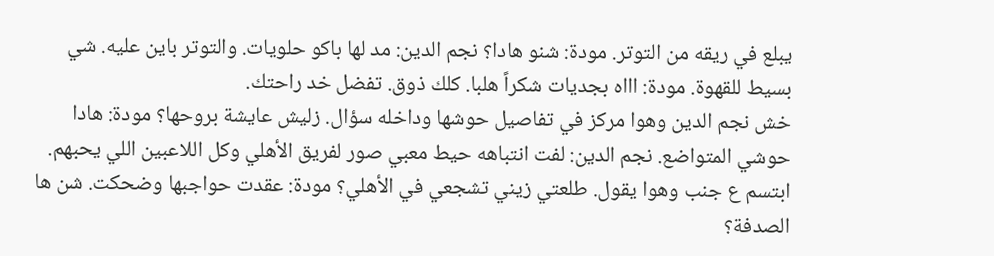يبلع في ريقه من التوتر. مودة: شنو هادا؟ نجم الدين: مد لها باكو حلويات. والتوتر باين عليه. شي بسيط للقهوة. مودة: اااه بجديات شكراً هلبا. كلك ذوق. تفضل خد راحتك.
خش نجم الدين وهوا مركز في تفاصيل حوشها وداخله سؤال. زليش عايشة بروحها؟ مودة: هادا حوشي المتواضع. نجم الدين: لفت انتباهه حيط معبي صور لفريق الأهلي وكل اللاعبين اللي يحبهم. ابتسم ع جنب وهوا يقول. طلعتي زيني تشجعي في الأهلي؟ مودة: عقدت حواجبها وضحكت. شن ها الصدفة؟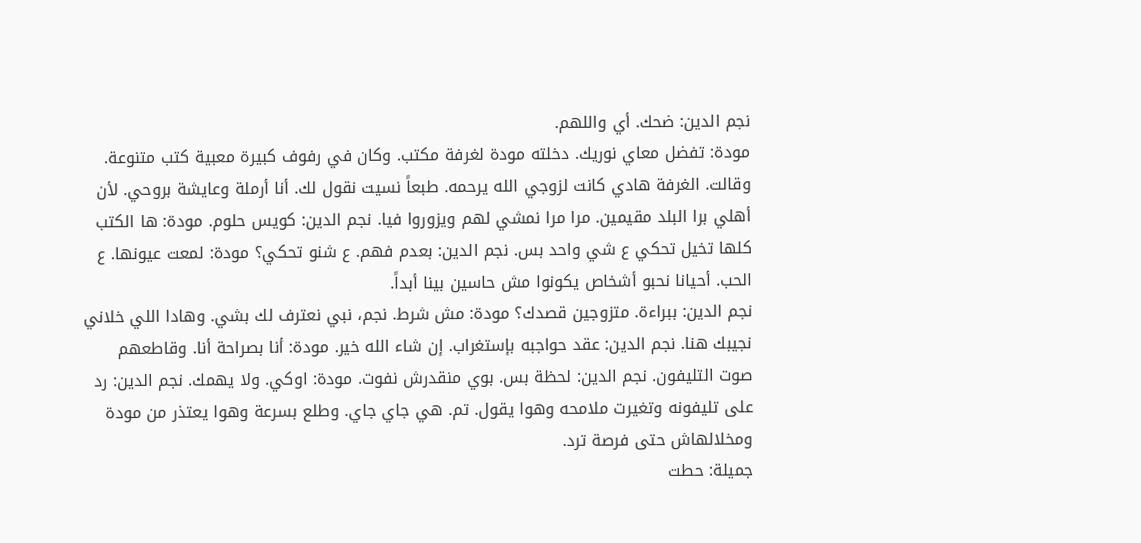نجم الدين: ضحك. أي واللهم.
مودة: تفضل معاي نوريك. دخلته مودة لغرفة مكتب. وكان في رفوف كبيرة معبية كتب متنوعة. وقالت. الغرفة هادي كانت لزوجي الله يرحمه. طبعاً نسيت نقول لك. أنا أرملة وعايشة بروحي. لأن أهلي برا البلد مقيمين. مرا مرا نمشي لهم ويزوروا فيا. نجم الدين: كويس حلوم. مودة: ها الكتب كلها تخيل تحكي ع شي واحد بس. نجم الدين: بعدم فهم. ع شنو تحكي؟ مودة: لمعت عيونها. ع الحب. أحيانا نحبو أشخاص يكونوا مش حاسين بينا أبداً.
نجم الدين: ببراءة. متزوجين قصدك؟ مودة: مش شرط. نجم، نبي نعترف لك بشي. وهادا اللي خلاني نجيبك هنا. نجم الدين: عقد حواجبه بإستغراب. إن شاء الله خير. مودة: أنا بصراحة أنا. وقاطعهم صوت التليفون. نجم الدين: لحظة بس. بوي منقدرش نفوت. مودة: اوكي. ولا يهمك. نجم الدين: رد على تليفونه وتغيرت ملامحه وهوا يقول. تم. هي جاي جاي. وطلع بسرعة وهوا يعتذر من مودة ومخلالهاش حتى فرصة ترد.
جميلة: حطت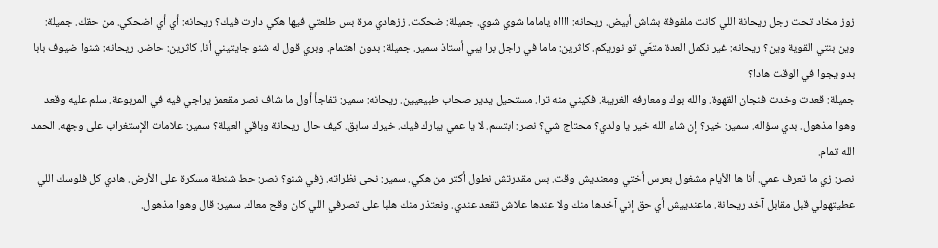زوز مخاد تحت رجل ريحانة اللي كانت ملفوفة بشاش أبيض. ريحانه: ااااه ياماما شوي شوي. جميلة: ضحكت. ززهادي مرة بس طلعتي فيها هكي دارت فيك؟ ريحانه: أي أي اضحكي. من حقك. جميلة: وين بنتي القوية وين؟ ريحانه: غير نكمل العدة متعَي تو نوريكم. كاثرين: ماما في راجل برا يبي أستاذ سمير. جميلة: بدون اهتمام. وبري قول له شنو جايتيني أنا. كاثرين: حاضر. ريحانه: شنوا ضيوف بابا بدو يجوا في الوقت هادا؟
جميلة: قعدت وخدت فنجان القهوة. والله بوك ومعارفه الغريبة. فكيني منه ترا. مستحيل يدير صحاب طبيعيين. ريحانه: سمير: تفاجأ أول ما شاف نصر مقعمز يراجي فيه في المربوعة. سلم عليه وقعد وهوا مذهول. بدي سؤاله. سمير: خير؟ إن شاء الله خير يا ولدي؟ محتاج شي؟ نصر: ابتسم. لا يا عمي يبارك فيك. خيرك سابق. كيف حال ريحانة وباقي العيلة؟ سمير: علامات الإستغراب على وجهه. الحمد الله تمام.
نصر: زي ما تعرف عمي. أنا ها الأيام مشغول بعرس أختي ومعنديش وقت. بس مقدرتش نطول أكتر من هكي. سمير: نحى نظراته. زفي شنو؟ نصر: حط شنطة مسكرة على الأرض. هادي كل فلوسك اللي عطيتهولي قبل مقابل آخد ريحانة. ماعندييش أي حق إني آخدها منك ولا عندها علاش تقعد عندي. ونعتذر منك هلبا على تصرفي اللي كان وقح معاك. سمير: قال وهوا مذهول.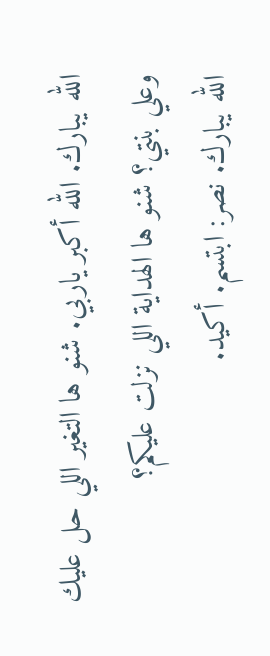الله يبارك. الله أكبر ياربي. شنو ها التغير اللي حل عليك وعلي بنتي؟ شنو ها الهداية اللي نزلت عليكم؟
الله يبارك. نصر: ابتسم. أكيد.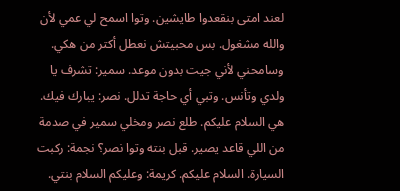لعند امتى بنقعدوا طايشين. وتوا اسمح لي عمي لأن والله مشغول. بس محبيتش نعطل أكتر من هكي. وسامحني لأني جيت بدون موعد. سمير: تشرف يا ولدي وتأنس. وتبي أي حاجة تدلل. نصر: يبارك فيك. هي السلام عليكم. طلع نصر ومخلي سمير في صدمة من اللي قاعد يصير. قبل بنته وتوا نصر؟ نجمة: ركبت السيارة. السلام عليكم. كريمة: وعليكم السلام بنتي.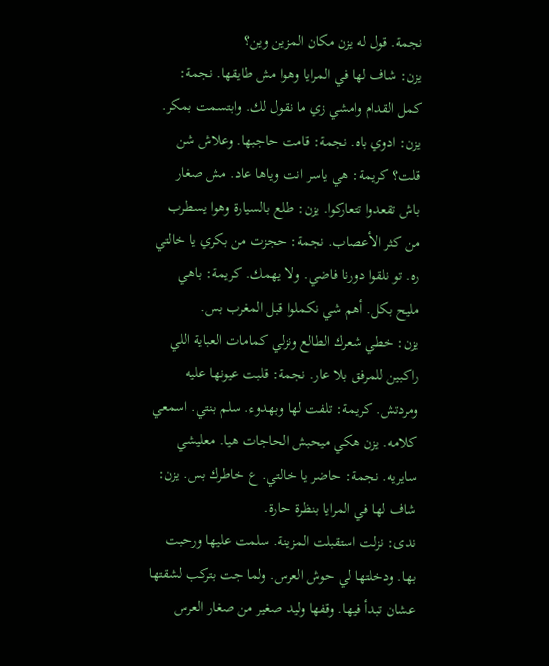نجمة. قول له يزن مكان المزين وين؟
يزن: شاف لها في المرايا وهوا مش طايقها. نجمة: كمل القدام وامشي زي ما نقول لك. وابتسمت بمكر. يزن: ادوي باه. نجمة: قامت حاجبها. وعلاش شن قلت؟ كريمة: هي ياسر انت وياها عاد. مش صغار باش تقعدوا تتعاركوا. يزن: طلع بالسيارة وهوا يسطرب من كثر الأعصاب. نجمة: حجزت من بكري يا خالتي ره. تو نلقوا دورنا فاضي. ولا يهمك. كريمة: باهي مليح بكل. أهم شي نكملوا قبل المغرب بس.
يزن: خطي شعرك الطالع ونزلي كمامات العباية اللي راكبين للمرفق بلا عار. نجمة: قلبت عيونها عليه ومردتش. كريمة: تلفت لها وبهدوء. سلم بنتي. اسمعي كلامه. يزن هكي ميحبش الحاجات هيا. معليشي سايريه. نجمة: حاضر يا خالتي. ع خاطرك بس. يزن: شاف لها في المرايا بنظرة حارة.
ندى: نزلت استقبلت المزينة. سلمت عليها ورحبت بها. ودخلتها لي حوش العرس. ولما جت بتركب لشقتها عشان تبدأ فيها. وقفها وليد صغير من صغار العرس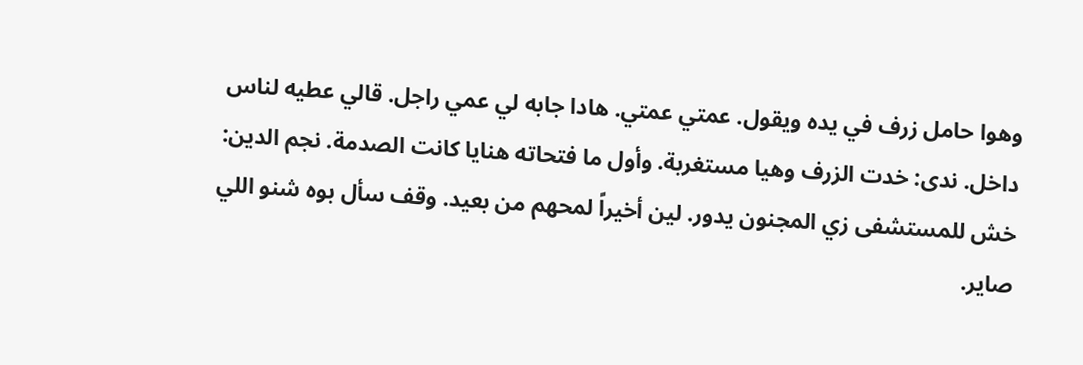وهوا حامل زرف في يده ويقول. عمتي عمتي. هادا جابه لي عمي راجل. قالي عطيه لناس داخل. ندى: خدت الزرف وهيا مستغربة. وأول ما فتحاته هنايا كانت الصدمة. نجم الدين: خش للمستشفى زي المجنون يدور. لين أخيراً لمحهم من بعيد. وقف سأل بوه شنو اللي صاير.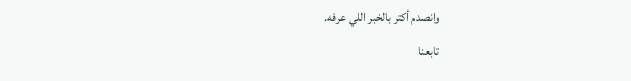وانصدم أكتر بالخبر اللي عرفه.
تابعنا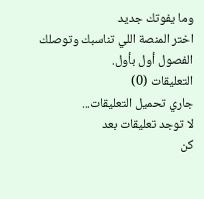وما يفوتك جديد
اختر المنصة اللي تناسبك وتوصلك الفصول أول بأول.
التعليقات (0)
جاري تحميل التعليقات...
لا توجد تعليقات بعد
كن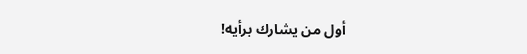أول من يشارك برأيه!